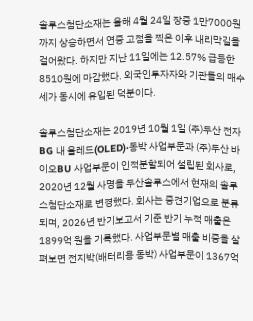솔루스첨단소재는 올해 4월 24일 장중 1만7000원까지 상승하면서 연중 고점을 찍은 이후 내리막길을 걸어왔다. 하지만 지난 11일에는 12.57% 급등한 8510원에 마감했다. 외국인투자자와 기관들의 매수세가 동시에 유입된 덕분이다.

솔루스첨단소재는 2019년 10월 1일 (주)두산 전자BG 내 올레드(OLED)·동박 사업부문과 (주)두산 바이오BU 사업부문이 인적분할되어 설립된 회사로, 2020년 12월 사명을 두산솔루스에서 현재의 솔루스첨단소재로 변경했다. 회사는 중견기업으로 분류되며, 2026년 반기보고서 기준 반기 누적 매출은 1899억 원을 기록했다. 사업부문별 매출 비중을 살펴보면 전지박(배터리용 동박) 사업부문이 1367억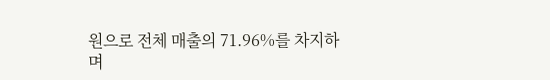원으로 전체 매출의 71.96%를 차지하며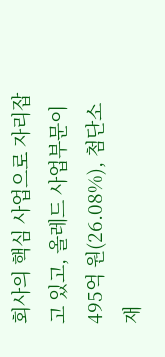회사의 핵심 사업으로 자리잡고 있고, 올레드 사업부문이 495억 원(26.08%), 첨단소재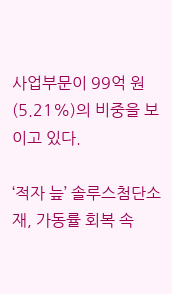사업부문이 99억 원(5.21%)의 비중을 보이고 있다.

‘적자 늪’ 솔루스첨단소재, 가동률 회복 속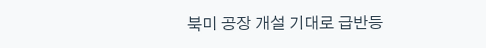북미 공장 개설 기대로 급반등